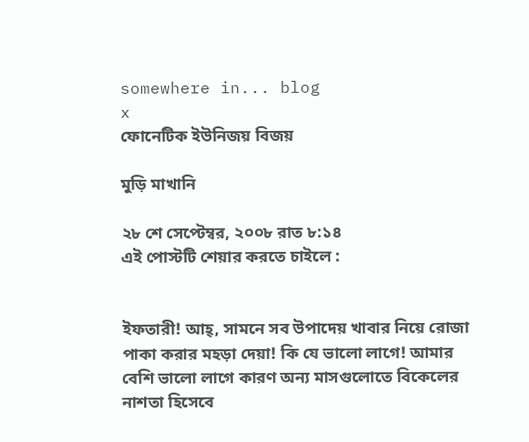somewhere in... blog
x
ফোনেটিক ইউনিজয় বিজয়

মুড়ি মাখানি

২৮ শে সেপ্টেম্বর, ২০০৮ রাত ৮:১৪
এই পোস্টটি শেয়ার করতে চাইলে :


ইফতারী! আহ্, সামনে সব উপাদেয় খাবার নিয়ে রোজা পাকা করার মহড়া দেয়া! কি যে ভালো লাগে! আমার বেশি ভালো লাগে কারণ অন্য মাসগুলোতে বিকেলের নাশতা হিসেবে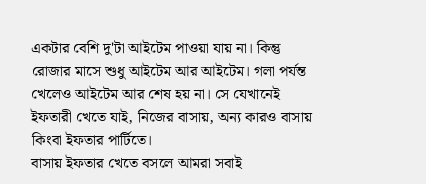একটার বেশি দু'টা আইটেম পাওয়া যায় না। কিন্তু রোজার মাসে শুধু আইটেম আর আইটেম। গলা পর্যন্ত খেলেও আইটেম আর শেষ হয় না। সে যেখানেই ইফতারী খেতে যাই, নিজের বাসায়, অন্য কারও বাসায় কিংবা ইফতার পার্টিতে।
বাসায় ইফতার খেতে বসলে আমরা সবাই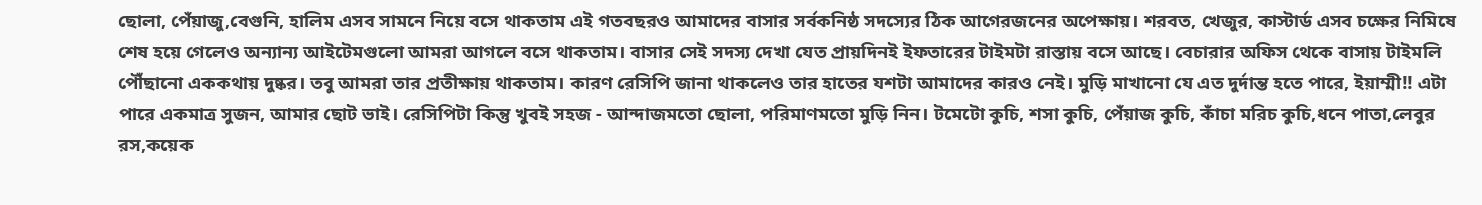ছোলা, পেঁয়াজু,বেগুনি, হালিম এসব সামনে নিয়ে বসে থাকতাম এই গতবছরও আমাদের বাসার সর্বকনিষ্ঠ সদস্যের ঠিক আগেরজনের অপেক্ষায়। শরবত, খেজুর, কাস্টার্ড এসব চক্ষের নিমিষে শেষ হয়ে গেলেও অন্যান্য আইটেমগুলো আমরা আগলে বসে থাকতাম। বাসার সেই সদস্য দেখা যেত প্রায়দিনই ইফতারের টাইমটা রাস্তায় বসে আছে। বেচারার অফিস থেকে বাসায় টাইমলি পৌঁছানো এককথায় দুষ্কর। তবু আমরা তার প্রতীক্ষায় থাকতাম। কারণ রেসিপি জানা থাকলেও তার হাতের যশটা আমাদের কারও নেই। মুড়ি মাখানো যে এত দুর্দান্ত হতে পারে, ইয়াম্মী!! এটা পারে একমাত্র সুজন, আমার ছোট ভাই। রেসিপিটা কিন্তু খুবই সহজ - আন্দাজমতো ছোলা, পরিমাণমতো মুড়ি নিন। টমেটো কুচি, শসা কুচি, পেঁয়াজ কুচি, কাঁচা মরিচ কুচি,ধনে পাতা,লেবুর রস,কয়েক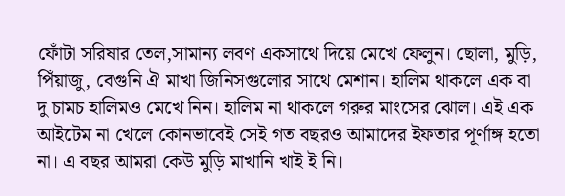ফোঁটা সরিষার তেল,সামান্য লবণ একসাথে দিয়ে মেখে ফেলুন। ছোলা, মুড়ি, পিঁয়াজু, বেগুনি ঐ মাখা জিনিসগুলোর সাথে মেশান। হালিম থাকলে এক বা দু চামচ হালিমও মেখে নিন। হালিম না থাকলে গরুর মাংসের ঝোল। এই এক আইটেম না খেলে কোনভাবেই সেই গত বছরও আমাদের ইফতার পূর্ণাঙ্গ হতো না। এ বছর আমরা কেউ মুড়ি মাখানি খাই ই নি।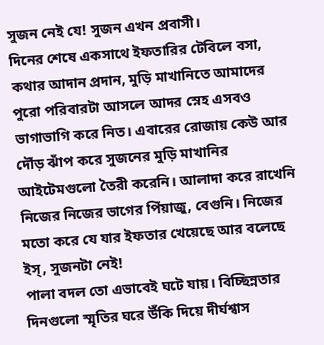সুজন নেই যে! সুজন এখন প্রবাসী।
দিনের শেষে একসাথে ইফতারির টেবিলে বসা, কথার আদান প্রদান, মুড়ি মাখানিতে আমাদের পুরো পরিবারটা আসলে আদর স্নেহ এসবও ভাগাভাগি করে নিত। এবারের রোজায় কেউ আর দৌঁড় ঝাঁপ করে সুজনের মুড়ি মাখানির আইটেমগুলো তৈরী করেনি। আলাদা করে রাখেনি নিজের নিজের ভাগের পিঁয়াজু, বেগুনি। নিজের মতো করে যে যার ইফতার খেয়েছে আর বলেছে ইস্, সুজনটা নেই!
পালা বদল তো এভাবেই ঘটে যায়। বিচ্ছিন্নতার দিনগুলো স্মৃতির ঘরে উঁকি দিয়ে দীর্ঘশ্বাস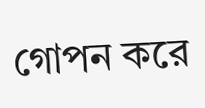গোপন করে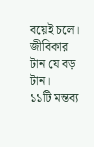বয়েই চলে। জীবিকার টান যে বড় টান।
১১টি মন্তব্য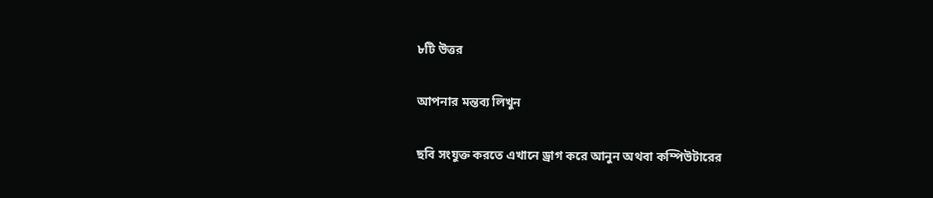৮টি উত্তর

আপনার মন্তব্য লিখুন

ছবি সংযুক্ত করতে এখানে ড্রাগ করে আনুন অথবা কম্পিউটারের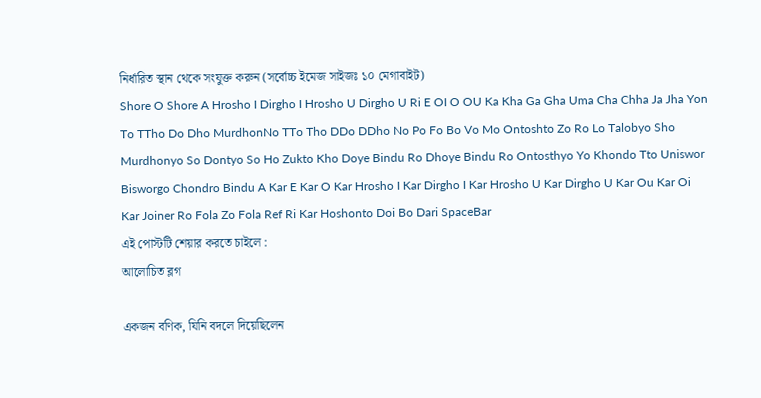নির্ধারিত স্থান থেকে সংযুক্ত করুন (সর্বোচ্চ ইমেজ সাইজঃ ১০ মেগাবাইট)
Shore O Shore A Hrosho I Dirgho I Hrosho U Dirgho U Ri E OI O OU Ka Kha Ga Gha Uma Cha Chha Ja Jha Yon To TTho Do Dho MurdhonNo TTo Tho DDo DDho No Po Fo Bo Vo Mo Ontoshto Zo Ro Lo Talobyo Sho Murdhonyo So Dontyo So Ho Zukto Kho Doye Bindu Ro Dhoye Bindu Ro Ontosthyo Yo Khondo Tto Uniswor Bisworgo Chondro Bindu A Kar E Kar O Kar Hrosho I Kar Dirgho I Kar Hrosho U Kar Dirgho U Kar Ou Kar Oi Kar Joiner Ro Fola Zo Fola Ref Ri Kar Hoshonto Doi Bo Dari SpaceBar
এই পোস্টটি শেয়ার করতে চাইলে :
আলোচিত ব্লগ

একজন বণিক, যিনি বদলে দিয়েছিলেন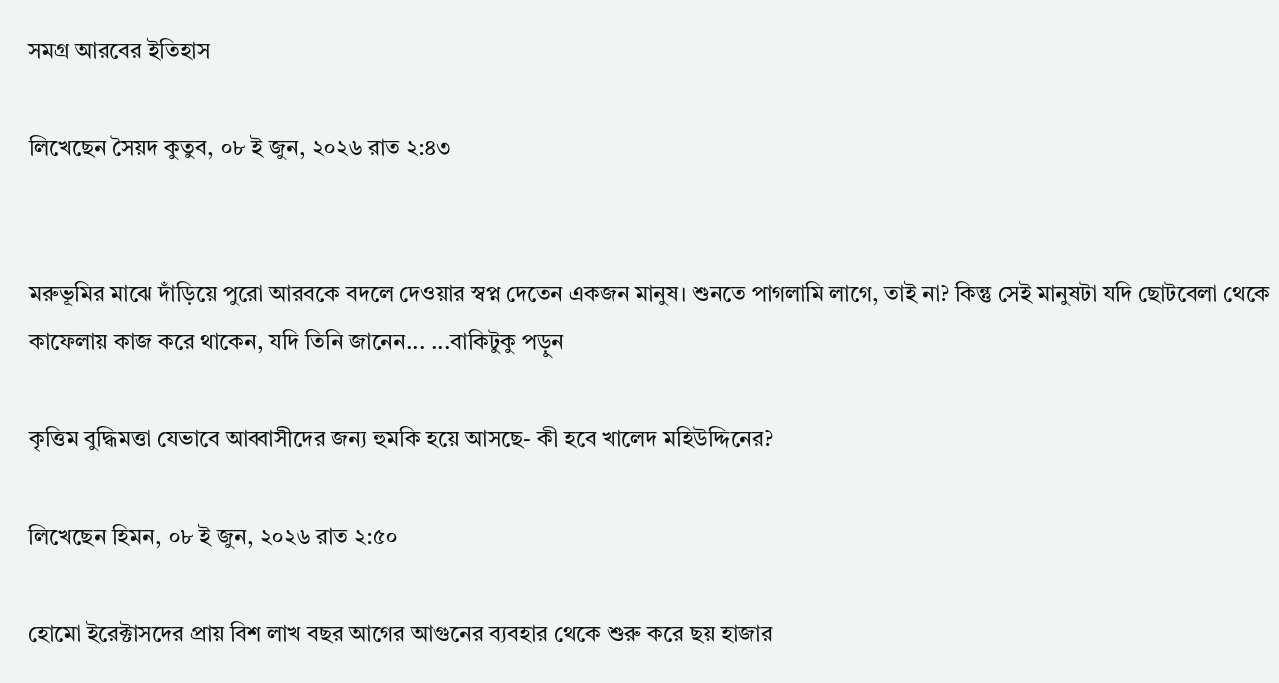সমগ্র আরবের ইতিহাস

লিখেছেন সৈয়দ কুতুব, ০৮ ই জুন, ২০২৬ রাত ২:৪৩


মরুভূমির মাঝে দাঁড়িয়ে পুরো আরবকে বদলে দেওয়ার স্বপ্ন দেতেন একজন মানুষ। শুনতে পাগলামি লাগে, তাই না? কিন্তু সেই মানুষটা যদি ছোটবেলা থেকে কাফেলায় কাজ করে থাকেন, যদি তিনি জানেন... ...বাকিটুকু পড়ুন

কৃত্তিম বুদ্ধিমত্তা যেভাবে আব্বাসীদের জন্য হুমকি হয়ে আসছে- কী হবে খালেদ মহিউদ্দিনের?

লিখেছেন হিমন, ০৮ ই জুন, ২০২৬ রাত ২:৫০

হোমো ইরেক্টাসদের প্রায় বিশ লাখ বছর আগের আগুনের ব্যবহার থেকে শুরু করে ছয় হাজার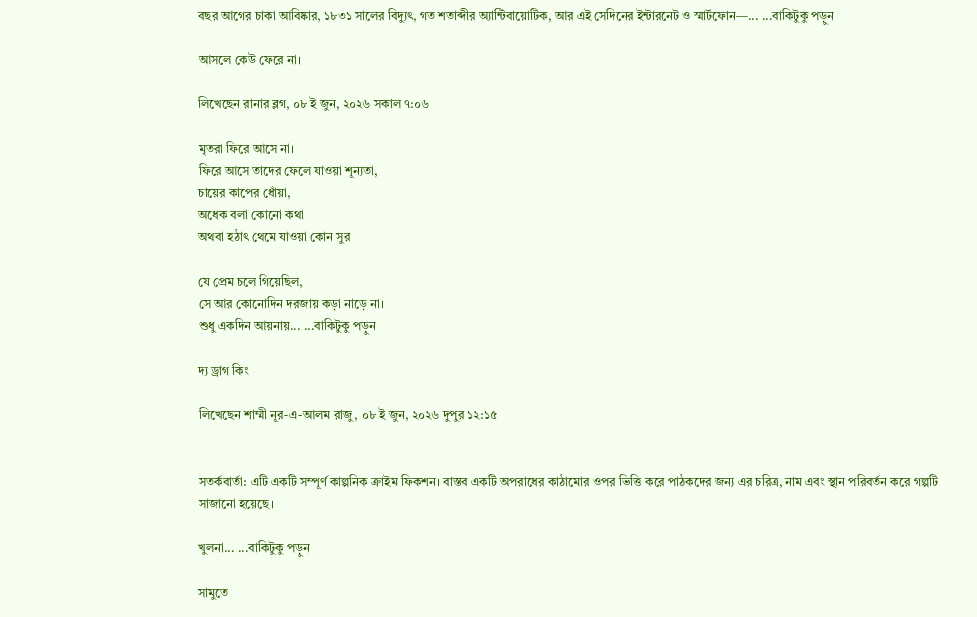বছর আগের চাকা আবিষ্কার, ১৮৩১ সালের বিদ্যুৎ, গত শতাব্দীর অ্যান্টিবায়োটিক, আর এই সেদিনের ইন্টারনেট ও স্মার্টফোন—... ...বাকিটুকু পড়ুন

আসলে কেউ ফেরে না।

লিখেছেন রানার ব্লগ, ০৮ ই জুন, ২০২৬ সকাল ৭:০৬

মৃতরা ফিরে আসে না।
ফিরে আসে তাদের ফেলে যাওয়া শূন্যতা,
চায়ের কাপের ধোঁয়া,
অধেক বলা কোনো কথা
অথবা হঠাৎ থেমে যাওয়া কোন সুর

যে প্রেম চলে গিয়েছিল,
সে আর কোনোদিন দরজায় কড়া নাড়ে না।
শুধু একদিন আয়নায়... ...বাকিটুকু পড়ুন

দ্য ড্রাগ কিং

লিখেছেন শাম্মী নূর-এ-আলম রাজু, ০৮ ই জুন, ২০২৬ দুপুর ১২:১৫


সতর্কবার্তা: এটি একটি সম্পূর্ণ কাল্পনিক ক্রাইম ফিকশন। বাস্তব একটি অপরাধের কাঠামোর ওপর ভিত্তি করে পাঠকদের জন্য এর চরিত্র, নাম এবং স্থান পরিবর্তন করে গল্পটি সাজানো হয়েছে।

খুলনা... ...বাকিটুকু পড়ুন

সামুতে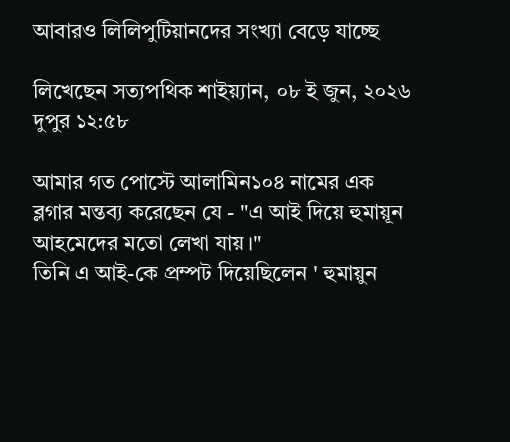আবারও লিলিপুটিয়ানদের সংখ্যা বেড়ে যাচ্ছে

লিখেছেন সত্যপথিক শাইয়্যান, ০৮ ই জুন, ২০২৬ দুপুর ১২:৫৮

আমার গত পোস্টে আলামিন১০৪ নামের এক ব্লগার মন্তব্য করেছেন যে - "এ আই দিয়ে হুমায়ূন আহমেদের মতো লেখা যায়।"
তিনি এ আই-কে প্রম্পট দিয়েছিলেন ' হুমায়ুন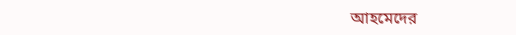আহমেদের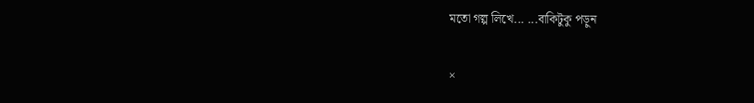মতো গল্প লিখে... ...বাকিটুকু পড়ুন

×